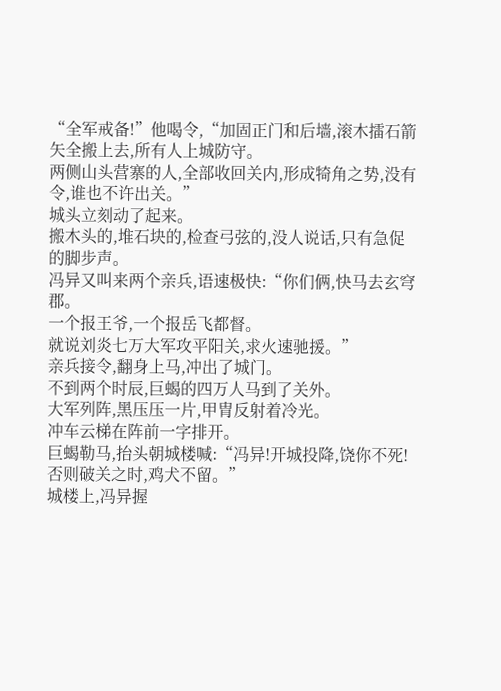“全军戒备!”他喝令,“加固正门和后墙,滚木擂石箭矢全搬上去,所有人上城防守。
两侧山头营寨的人,全部收回关内,形成犄角之势,没有令,谁也不许出关。”
城头立刻动了起来。
搬木头的,堆石块的,检查弓弦的,没人说话,只有急促的脚步声。
冯异又叫来两个亲兵,语速极快:“你们俩,快马去玄穹郡。
一个报王爷,一个报岳飞都督。
就说刘炎七万大军攻平阳关,求火速驰援。”
亲兵接令,翻身上马,冲出了城门。
不到两个时辰,巨蝎的四万人马到了关外。
大军列阵,黑压压一片,甲胄反射着冷光。
冲车云梯在阵前一字排开。
巨蝎勒马,抬头朝城楼喊:“冯异!开城投降,饶你不死!否则破关之时,鸡犬不留。”
城楼上,冯异握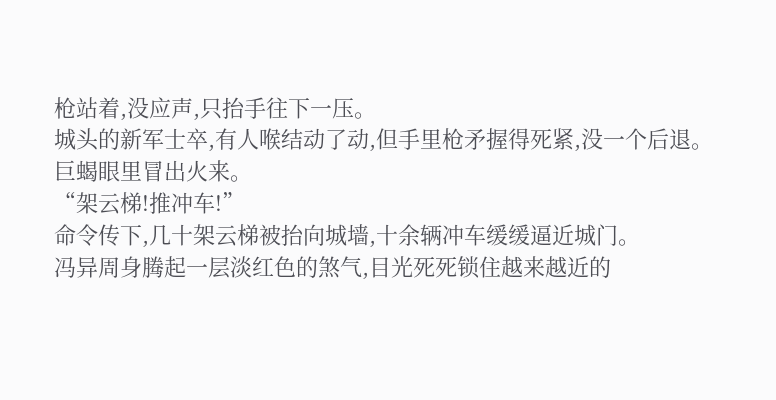枪站着,没应声,只抬手往下一压。
城头的新军士卒,有人喉结动了动,但手里枪矛握得死紧,没一个后退。
巨蝎眼里冒出火来。
“架云梯!推冲车!”
命令传下,几十架云梯被抬向城墙,十余辆冲车缓缓逼近城门。
冯异周身腾起一层淡红色的煞气,目光死死锁住越来越近的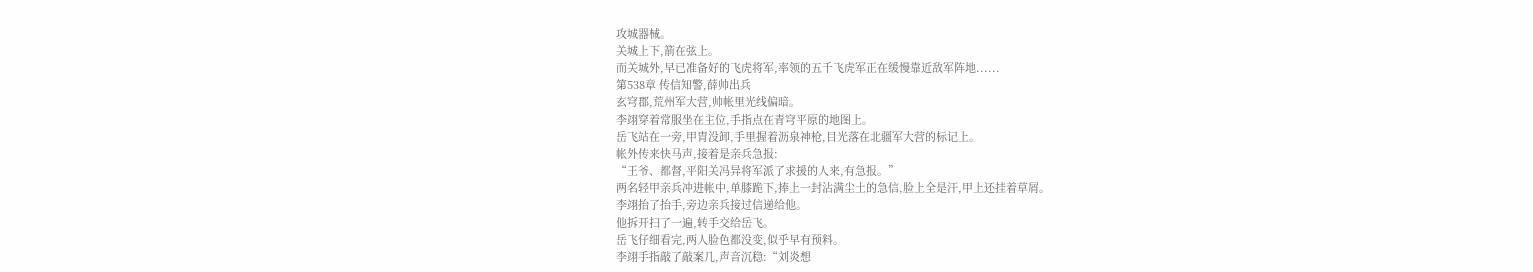攻城器械。
关城上下,箭在弦上。
而关城外,早已准备好的飞虎将军,率领的五千飞虎军正在缓慢靠近敌军阵地......
第538章 传信知警,薛帅出兵
玄穹郡,荒州军大营,帅帐里光线偏暗。
李翊穿着常服坐在主位,手指点在青穹平原的地图上。
岳飞站在一旁,甲胄没卸,手里握着沥泉神枪,目光落在北疆军大营的标记上。
帐外传来快马声,接着是亲兵急报:
“王爷、都督,平阳关冯异将军派了求援的人来,有急报。”
两名轻甲亲兵冲进帐中,单膝跪下,捧上一封沾满尘土的急信,脸上全是汗,甲上还挂着草屑。
李翊抬了抬手,旁边亲兵接过信递给他。
他拆开扫了一遍,转手交给岳飞。
岳飞仔细看完,两人脸色都没变,似乎早有预料。
李翊手指敲了敲案几,声音沉稳:“刘炎想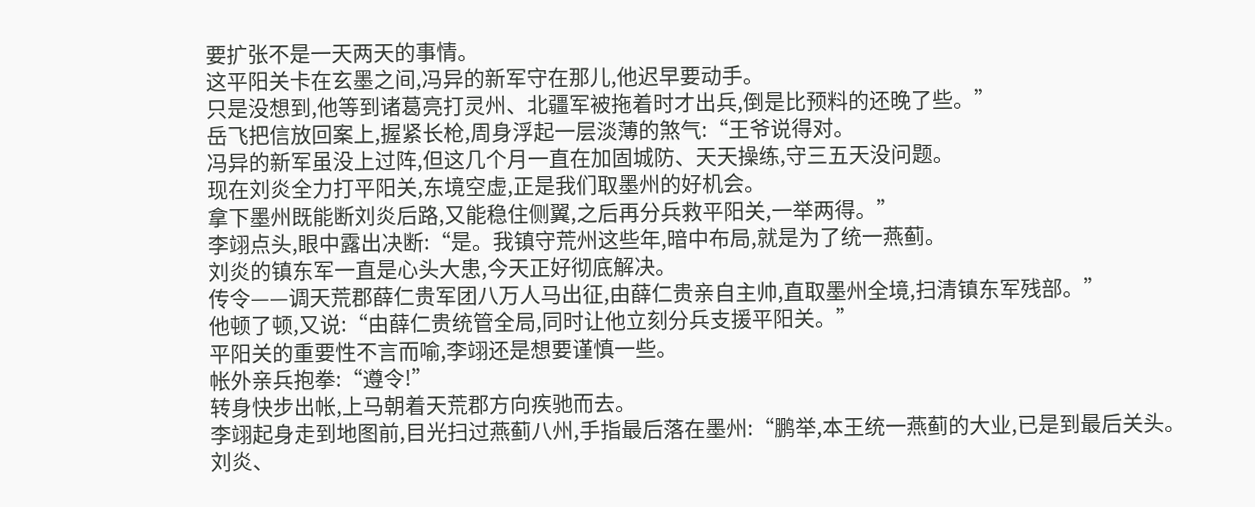要扩张不是一天两天的事情。
这平阳关卡在玄墨之间,冯异的新军守在那儿,他迟早要动手。
只是没想到,他等到诸葛亮打灵州、北疆军被拖着时才出兵,倒是比预料的还晚了些。”
岳飞把信放回案上,握紧长枪,周身浮起一层淡薄的煞气:“王爷说得对。
冯异的新军虽没上过阵,但这几个月一直在加固城防、天天操练,守三五天没问题。
现在刘炎全力打平阳关,东境空虚,正是我们取墨州的好机会。
拿下墨州既能断刘炎后路,又能稳住侧翼,之后再分兵救平阳关,一举两得。”
李翊点头,眼中露出决断:“是。我镇守荒州这些年,暗中布局,就是为了统一燕蓟。
刘炎的镇东军一直是心头大患,今天正好彻底解决。
传令——调天荒郡薛仁贵军团八万人马出征,由薛仁贵亲自主帅,直取墨州全境,扫清镇东军残部。”
他顿了顿,又说:“由薛仁贵统管全局,同时让他立刻分兵支援平阳关。”
平阳关的重要性不言而喻,李翊还是想要谨慎一些。
帐外亲兵抱拳:“遵令!”
转身快步出帐,上马朝着天荒郡方向疾驰而去。
李翊起身走到地图前,目光扫过燕蓟八州,手指最后落在墨州:“鹏举,本王统一燕蓟的大业,已是到最后关头。
刘炎、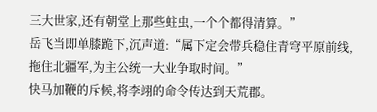三大世家,还有朝堂上那些蛀虫,一个个都得清算。”
岳飞当即单膝跪下,沉声道:“属下定会带兵稳住青穹平原前线,拖住北疆军,为主公统一大业争取时间。”
快马加鞭的斥候,将李翊的命令传达到天荒郡。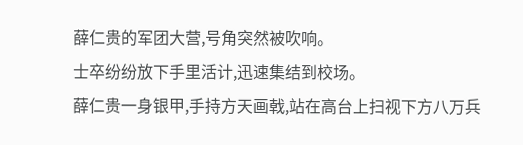薛仁贵的军团大营,号角突然被吹响。
士卒纷纷放下手里活计,迅速集结到校场。
薛仁贵一身银甲,手持方天画戟,站在高台上扫视下方八万兵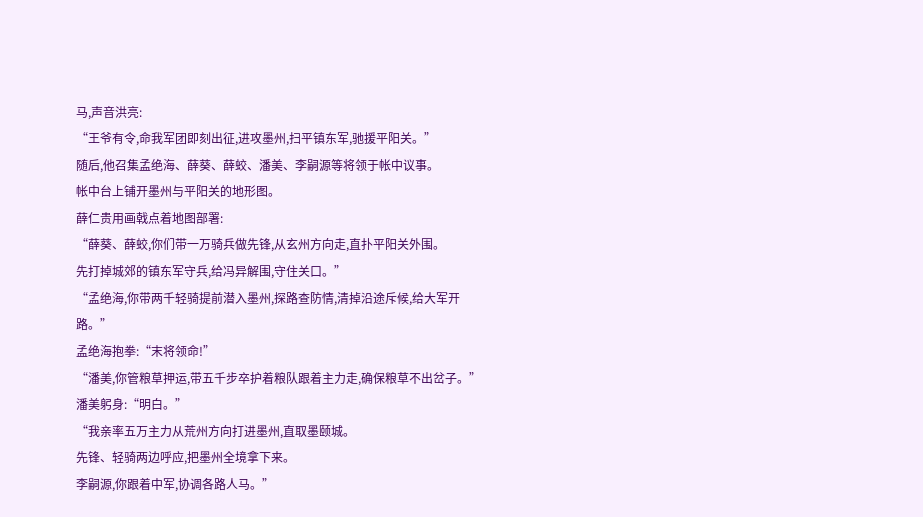马,声音洪亮:
“王爷有令,命我军团即刻出征,进攻墨州,扫平镇东军,驰援平阳关。”
随后,他召集孟绝海、薛葵、薛蛟、潘美、李嗣源等将领于帐中议事。
帐中台上铺开墨州与平阳关的地形图。
薛仁贵用画戟点着地图部署:
“薛葵、薛蛟,你们带一万骑兵做先锋,从玄州方向走,直扑平阳关外围。
先打掉城郊的镇东军守兵,给冯异解围,守住关口。”
“孟绝海,你带两千轻骑提前潜入墨州,探路查防情,清掉沿途斥候,给大军开路。”
孟绝海抱拳:“末将领命!”
“潘美,你管粮草押运,带五千步卒护着粮队跟着主力走,确保粮草不出岔子。”
潘美躬身:“明白。”
“我亲率五万主力从荒州方向打进墨州,直取墨颐城。
先锋、轻骑两边呼应,把墨州全境拿下来。
李嗣源,你跟着中军,协调各路人马。”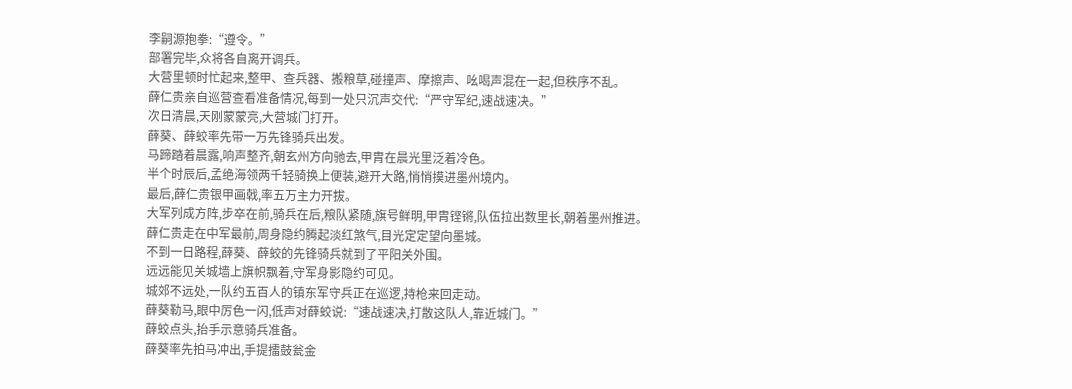李嗣源抱拳:“遵令。”
部署完毕,众将各自离开调兵。
大营里顿时忙起来,整甲、查兵器、搬粮草,碰撞声、摩擦声、吆喝声混在一起,但秩序不乱。
薛仁贵亲自巡营查看准备情况,每到一处只沉声交代:“严守军纪,速战速决。”
次日清晨,天刚蒙蒙亮,大营城门打开。
薛葵、薛蛟率先带一万先锋骑兵出发。
马蹄踏着晨露,响声整齐,朝玄州方向驰去,甲胄在晨光里泛着冷色。
半个时辰后,孟绝海领两千轻骑换上便装,避开大路,悄悄摸进墨州境内。
最后,薛仁贵银甲画戟,率五万主力开拔。
大军列成方阵,步卒在前,骑兵在后,粮队紧随,旗号鲜明,甲胄铿锵,队伍拉出数里长,朝着墨州推进。
薛仁贵走在中军最前,周身隐约腾起淡红煞气,目光定定望向墨城。
不到一日路程,薛葵、薛蛟的先锋骑兵就到了平阳关外围。
远远能见关城墙上旗帜飘着,守军身影隐约可见。
城郊不远处,一队约五百人的镇东军守兵正在巡逻,持枪来回走动。
薛葵勒马,眼中厉色一闪,低声对薛蛟说:“速战速决,打散这队人,靠近城门。”
薛蛟点头,抬手示意骑兵准备。
薛葵率先拍马冲出,手提擂鼓瓮金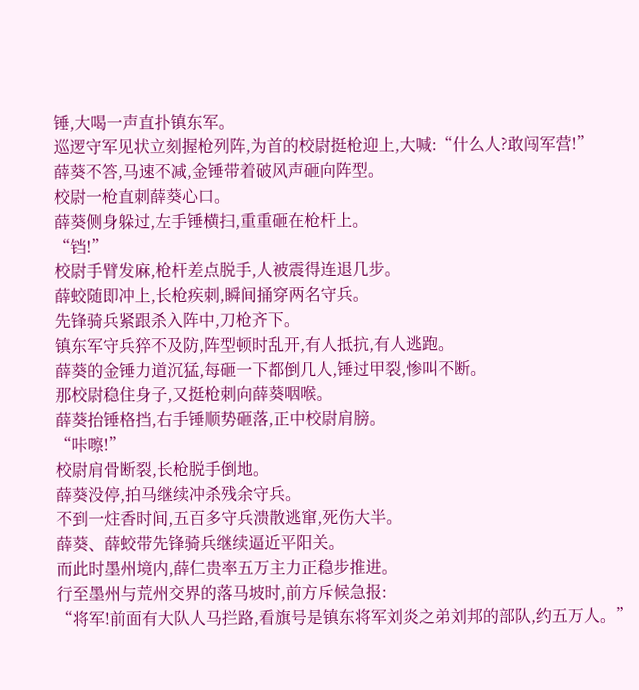锤,大喝一声直扑镇东军。
巡逻守军见状立刻握枪列阵,为首的校尉挺枪迎上,大喊:“什么人?敢闯军营!”
薛葵不答,马速不减,金锤带着破风声砸向阵型。
校尉一枪直刺薛葵心口。
薛葵侧身躲过,左手锤横扫,重重砸在枪杆上。
“铛!”
校尉手臂发麻,枪杆差点脱手,人被震得连退几步。
薛蛟随即冲上,长枪疾刺,瞬间捅穿两名守兵。
先锋骑兵紧跟杀入阵中,刀枪齐下。
镇东军守兵猝不及防,阵型顿时乱开,有人抵抗,有人逃跑。
薛葵的金锤力道沉猛,每砸一下都倒几人,锤过甲裂,惨叫不断。
那校尉稳住身子,又挺枪刺向薛葵咽喉。
薛葵抬锤格挡,右手锤顺势砸落,正中校尉肩膀。
“咔嚓!”
校尉肩骨断裂,长枪脱手倒地。
薛葵没停,拍马继续冲杀残余守兵。
不到一炷香时间,五百多守兵溃散逃窜,死伤大半。
薛葵、薛蛟带先锋骑兵继续逼近平阳关。
而此时墨州境内,薛仁贵率五万主力正稳步推进。
行至墨州与荒州交界的落马坡时,前方斥候急报:
“将军!前面有大队人马拦路,看旗号是镇东将军刘炎之弟刘邦的部队,约五万人。”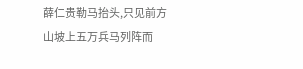薛仁贵勒马抬头,只见前方山坡上五万兵马列阵而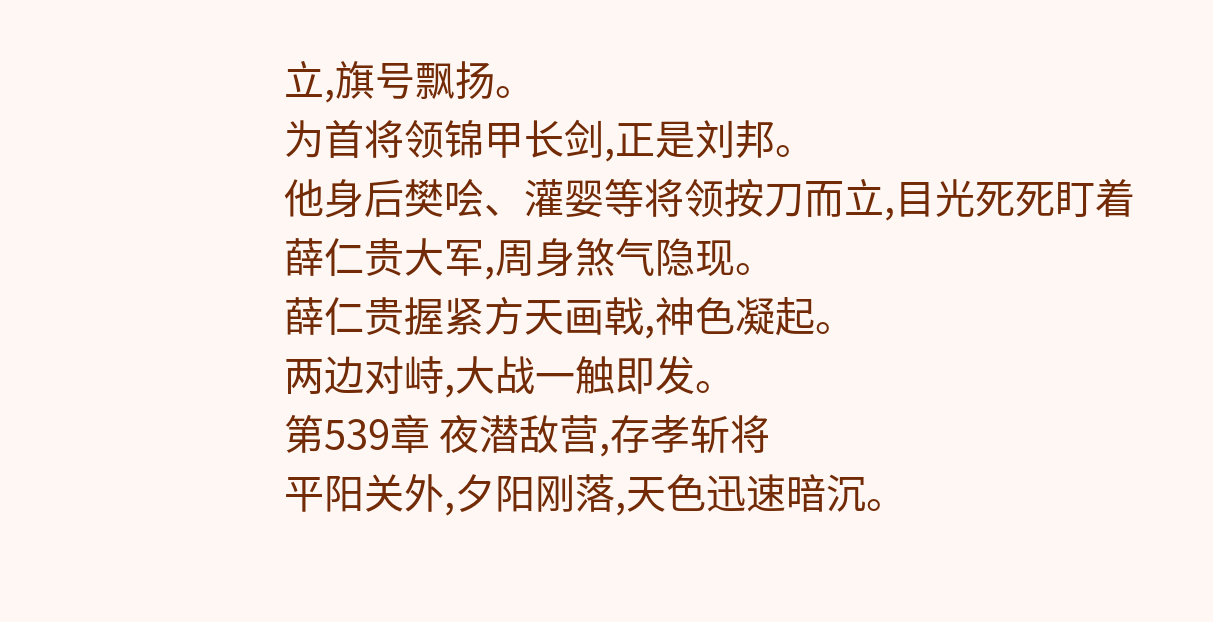立,旗号飘扬。
为首将领锦甲长剑,正是刘邦。
他身后樊哙、灌婴等将领按刀而立,目光死死盯着薛仁贵大军,周身煞气隐现。
薛仁贵握紧方天画戟,神色凝起。
两边对峙,大战一触即发。
第539章 夜潜敌营,存孝斩将
平阳关外,夕阳刚落,天色迅速暗沉。